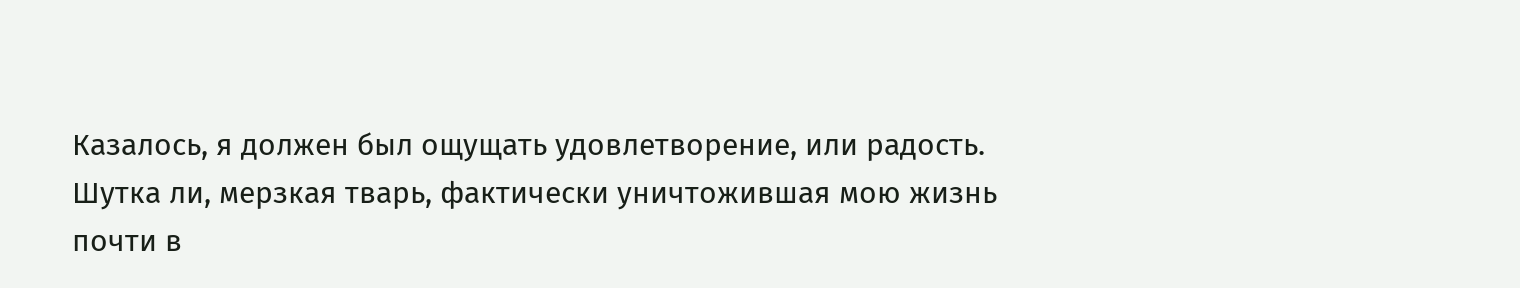Казалось, я должен был ощущать удовлетворение, или радость. Шутка ли, мерзкая тварь, фактически уничтожившая мою жизнь почти в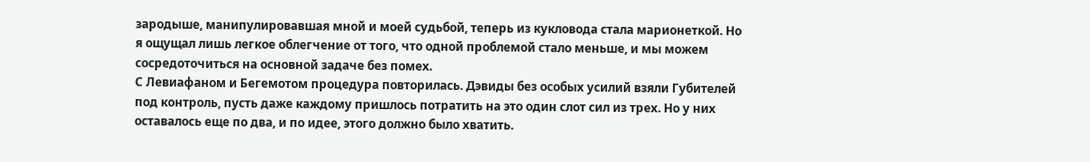зародыше, манипулировавшая мной и моей судьбой, теперь из кукловода стала марионеткой. Но я ощущал лишь легкое облегчение от того, что одной проблемой стало меньше, и мы можем сосредоточиться на основной задаче без помех.
С Левиафаном и Бегемотом процедура повторилась. Дэвиды без особых усилий взяли Губителей под контроль, пусть даже каждому пришлось потратить на это один слот сил из трех. Но у них оставалось еще по два, и по идее, этого должно было хватить.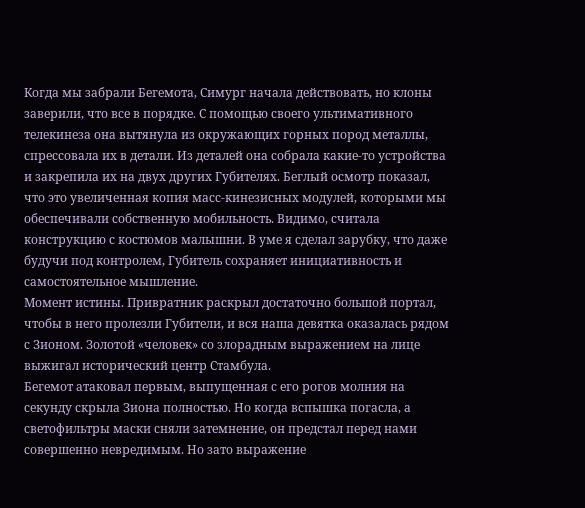Когда мы забрали Бегемота, Симург начала действовать, но клоны заверили, что все в порядке. С помощью своего ультимативного телекинеза она вытянула из окружающих горных пород металлы, спрессовала их в детали. Из деталей она собрала какие-то устройства и закрепила их на двух других Губителях. Беглый осмотр показал, что это увеличенная копия масс-кинезисных модулей, которыми мы обеспечивали собственную мобильность. Видимо, считала конструкцию с костюмов малышни. В уме я сделал зарубку, что даже будучи под контролем, Губитель сохраняет инициативность и самостоятельное мышление.
Момент истины. Привратник раскрыл достаточно большой портал, чтобы в него пролезли Губители, и вся наша девятка оказалась рядом с Зионом. Золотой «человек» со злорадным выражением на лице выжигал исторический центр Стамбула.
Бегемот атаковал первым, выпущенная с его рогов молния на секунду скрыла Зиона полностью. Но когда вспышка погасла, а светофильтры маски сняли затемнение, он предстал перед нами совершенно невредимым. Но зато выражение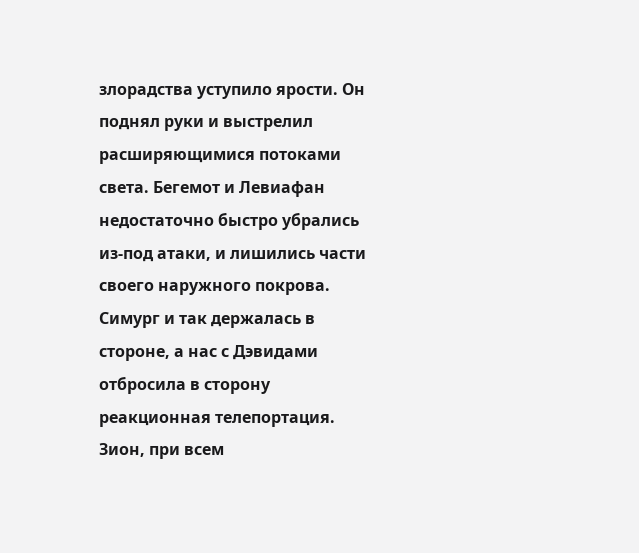злорадства уступило ярости. Он поднял руки и выстрелил расширяющимися потоками света. Бегемот и Левиафан недостаточно быстро убрались из-под атаки, и лишились части своего наружного покрова. Симург и так держалась в стороне, а нас с Дэвидами отбросила в сторону реакционная телепортация.
Зион, при всем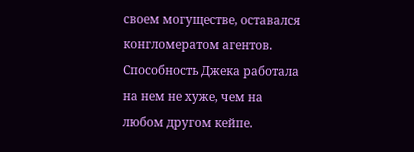своем могуществе, оставался конгломератом агентов. Способность Джека работала на нем не хуже, чем на любом другом кейпе.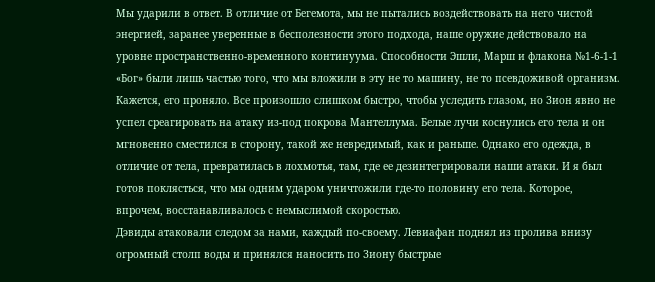Мы ударили в ответ. В отличие от Бегемота, мы не пытались воздействовать на него чистой энергией, заранее уверенные в бесполезности этого подхода, наше оружие действовало на уровне пространственно-временного континуума. Способности Эшли, Марш и флакона №1-6-1-1 «Бог» были лишь частью того, что мы вложили в эту не то машину, не то псевдоживой организм.
Кажется, его проняло. Все произошло слишком быстро, чтобы уследить глазом, но Зион явно не успел среагировать на атаку из-под покрова Мантеллума. Белые лучи коснулись его тела и он мгновенно сместился в сторону, такой же невредимый, как и раньше. Однако его одежда, в отличие от тела, превратилась в лохмотья, там, где ее дезинтегрировали наши атаки. И я был готов поклясться, что мы одним ударом уничтожили где-то половину его тела. Которое, впрочем, восстанавливалось с немыслимой скоростью.
Дэвиды атаковали следом за нами, каждый по-своему. Левиафан поднял из пролива внизу огромный столп воды и принялся наносить по Зиону быстрые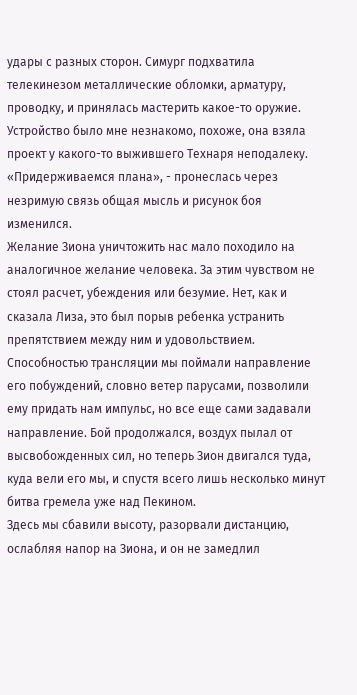удары с разных сторон. Симург подхватила телекинезом металлические обломки, арматуру, проводку, и принялась мастерить какое-то оружие. Устройство было мне незнакомо, похоже, она взяла проект у какого-то выжившего Технаря неподалеку.
«Придерживаемся плана», - пронеслась через незримую связь общая мысль и рисунок боя изменился.
Желание Зиона уничтожить нас мало походило на аналогичное желание человека. За этим чувством не стоял расчет, убеждения или безумие. Нет, как и сказала Лиза, это был порыв ребенка устранить препятствием между ним и удовольствием. Способностью трансляции мы поймали направление его побуждений, словно ветер парусами, позволили ему придать нам импульс, но все еще сами задавали направление. Бой продолжался, воздух пылал от высвобожденных сил, но теперь Зион двигался туда, куда вели его мы, и спустя всего лишь несколько минут битва гремела уже над Пекином.
Здесь мы сбавили высоту, разорвали дистанцию, ослабляя напор на Зиона, и он не замедлил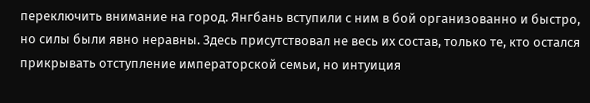переключить внимание на город. Янгбань вступили с ним в бой организованно и быстро, но силы были явно неравны. Здесь присутствовал не весь их состав, только те, кто остался прикрывать отступление императорской семьи, но интуиция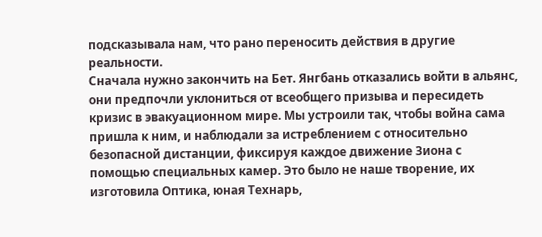подсказывала нам, что рано переносить действия в другие реальности.
Сначала нужно закончить на Бет. Янгбань отказались войти в альянс, они предпочли уклониться от всеобщего призыва и пересидеть кризис в эвакуационном мире. Мы устроили так, чтобы война сама пришла к ним, и наблюдали за истреблением с относительно безопасной дистанции, фиксируя каждое движение Зиона с помощью специальных камер. Это было не наше творение, их изготовила Оптика, юная Технарь,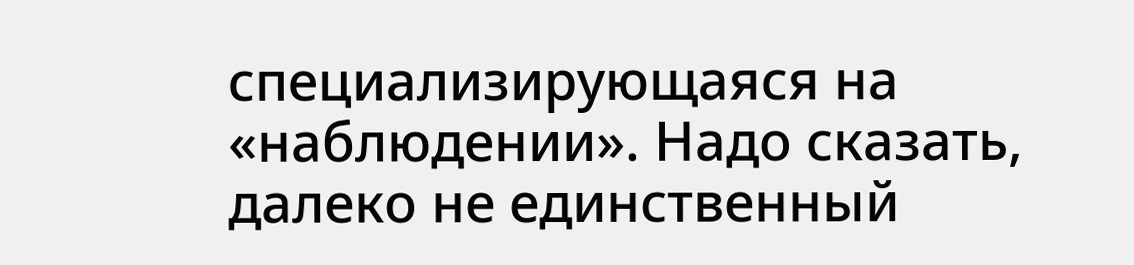специализирующаяся на «наблюдении». Надо сказать, далеко не единственный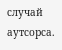случай аутсорса.